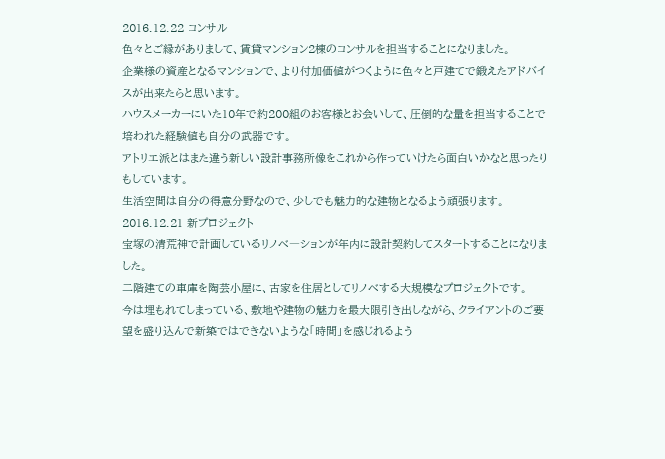2016.12.22 コンサル
色々とご縁がありまして、賃貸マンション2棟のコンサルを担当することになりました。
企業様の資産となるマンションで、より付加価値がつくように色々と戸建てで鍛えたアドバイスが出来たらと思います。
ハウスメーカーにいた10年で約200組のお客様とお会いして、圧倒的な量を担当することで培われた経験値も自分の武器です。
アトリエ派とはまた違う新しい設計事務所像をこれから作っていけたら面白いかなと思ったりもしています。
生活空間は自分の得意分野なので、少しでも魅力的な建物となるよう頑張ります。
2016.12.21 新プロジェクト
宝塚の清荒神で計画しているリノべ―ションが年内に設計契約してスタートすることになりました。
二階建ての車庫を陶芸小屋に、古家を住居としてリノべする大規模なプロジェクトです。
今は埋もれてしまっている、敷地や建物の魅力を最大限引き出しながら、クライアントのご要望を盛り込んで新築ではできないような「時間」を感じれるよう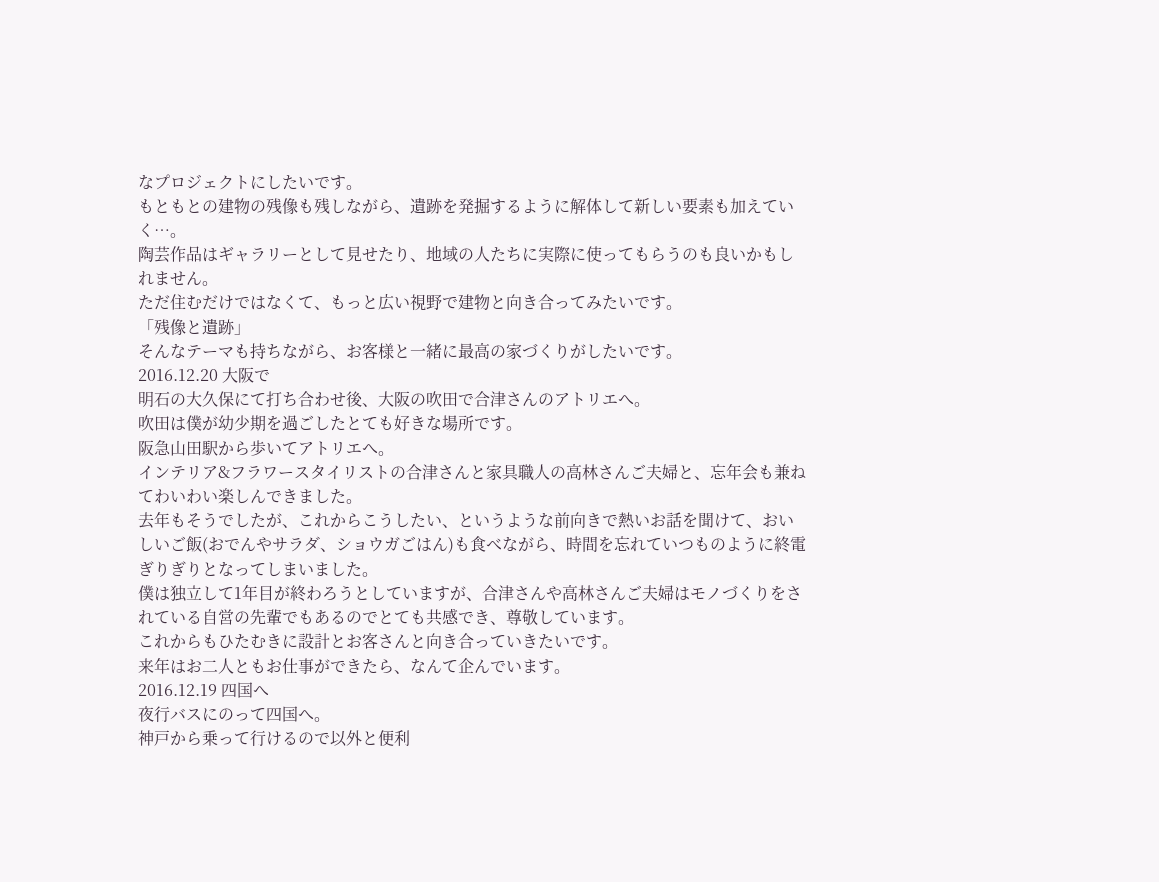なプロジェクトにしたいです。
もともとの建物の残像も残しながら、遺跡を発掘するように解体して新しい要素も加えていく…。
陶芸作品はギャラリーとして見せたり、地域の人たちに実際に使ってもらうのも良いかもしれません。
ただ住むだけではなくて、もっと広い視野で建物と向き合ってみたいです。
「残像と遺跡」
そんなテーマも持ちながら、お客様と一緒に最高の家づくりがしたいです。
2016.12.20 大阪で
明石の大久保にて打ち合わせ後、大阪の吹田で合津さんのアトリエへ。
吹田は僕が幼少期を過ごしたとても好きな場所です。
阪急山田駅から歩いてアトリエへ。
インテリア&フラワースタイリストの合津さんと家具職人の高林さんご夫婦と、忘年会も兼ねてわいわい楽しんできました。
去年もそうでしたが、これからこうしたい、というような前向きで熱いお話を聞けて、おいしいご飯(おでんやサラダ、ショウガごはん)も食べながら、時間を忘れていつものように終電ぎりぎりとなってしまいました。
僕は独立して1年目が終わろうとしていますが、合津さんや高林さんご夫婦はモノづくりをされている自営の先輩でもあるのでとても共感でき、尊敬しています。
これからもひたむきに設計とお客さんと向き合っていきたいです。
来年はお二人ともお仕事ができたら、なんて企んでいます。
2016.12.19 四国へ
夜行バスにのって四国へ。
神戸から乗って行けるので以外と便利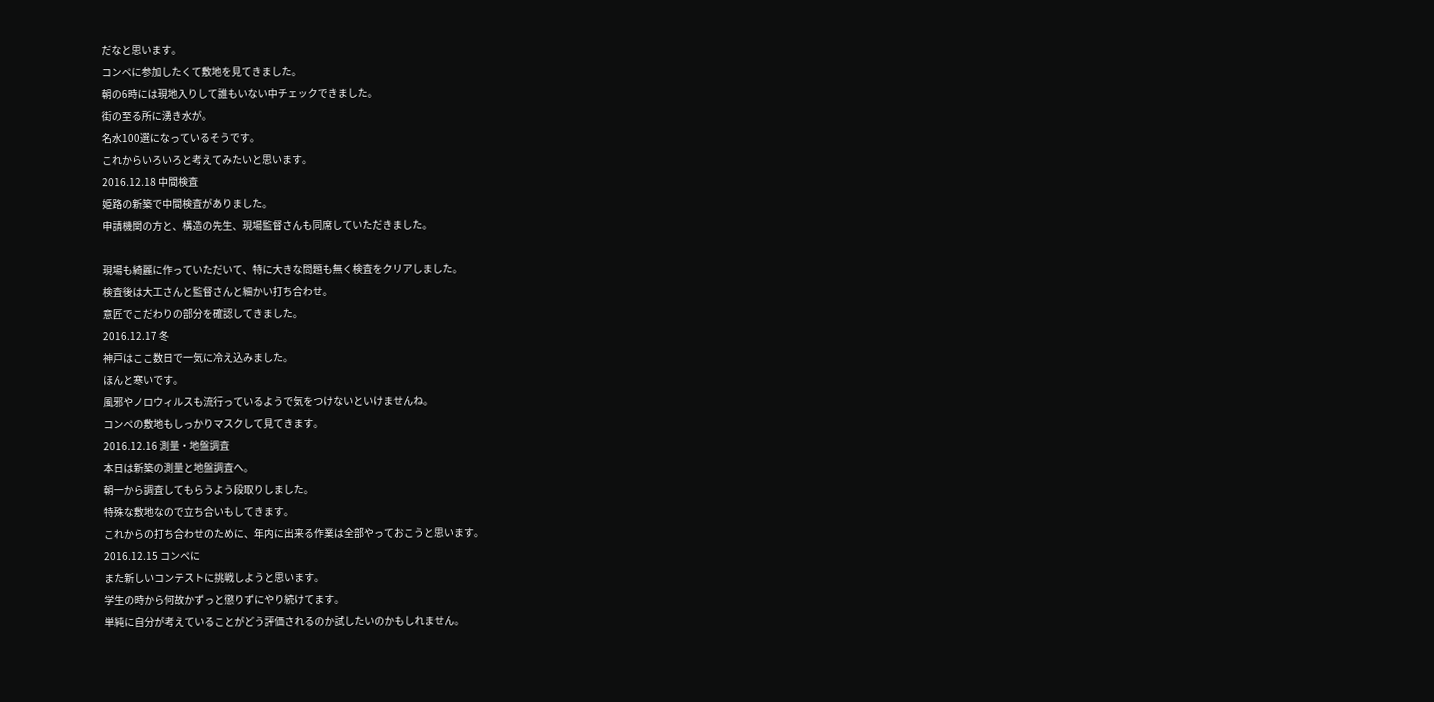だなと思います。
コンペに参加したくて敷地を見てきました。
朝の6時には現地入りして誰もいない中チェックできました。
街の至る所に湧き水が。
名水100選になっているそうです。
これからいろいろと考えてみたいと思います。
2016.12.18 中間検査
姫路の新築で中間検査がありました。
申請機関の方と、構造の先生、現場監督さんも同席していただきました。

現場も綺麗に作っていただいて、特に大きな問題も無く検査をクリアしました。
検査後は大工さんと監督さんと細かい打ち合わせ。
意匠でこだわりの部分を確認してきました。
2016.12.17 冬
神戸はここ数日で一気に冷え込みました。
ほんと寒いです。
風邪やノロウィルスも流行っているようで気をつけないといけませんね。
コンペの敷地もしっかりマスクして見てきます。
2016.12.16 測量・地盤調査
本日は新築の測量と地盤調査へ。
朝一から調査してもらうよう段取りしました。
特殊な敷地なので立ち合いもしてきます。
これからの打ち合わせのために、年内に出来る作業は全部やっておこうと思います。
2016.12.15 コンペに
また新しいコンテストに挑戦しようと思います。
学生の時から何故かずっと懲りずにやり続けてます。
単純に自分が考えていることがどう評価されるのか試したいのかもしれません。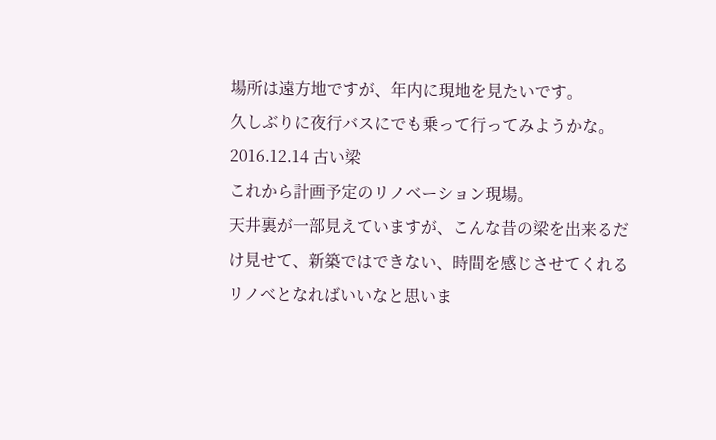場所は遠方地ですが、年内に現地を見たいです。
久しぶりに夜行バスにでも乗って行ってみようかな。
2016.12.14 古い梁
これから計画予定のリノベーション現場。
天井裏が一部見えていますが、こんな昔の梁を出来るだけ見せて、新築ではできない、時間を感じさせてくれるリノべとなればいいなと思いま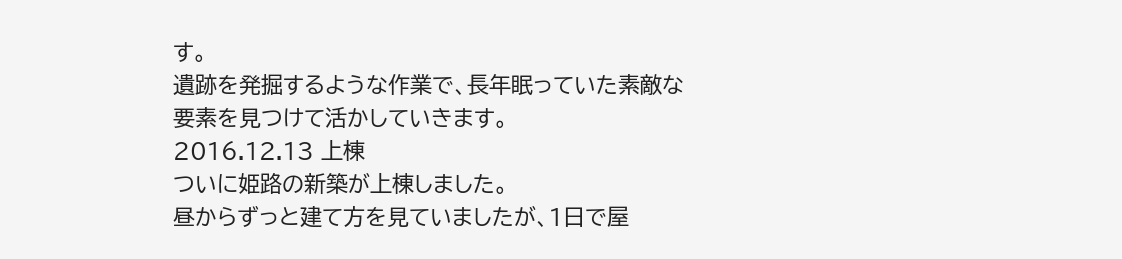す。
遺跡を発掘するような作業で、長年眠っていた素敵な要素を見つけて活かしていきます。
2016.12.13 上棟
ついに姫路の新築が上棟しました。
昼からずっと建て方を見ていましたが、1日で屋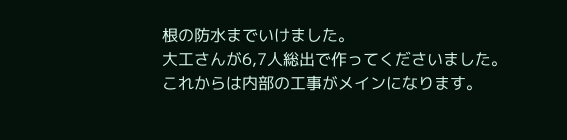根の防水までいけました。
大工さんが6,7人総出で作ってくださいました。
これからは内部の工事がメインになります。